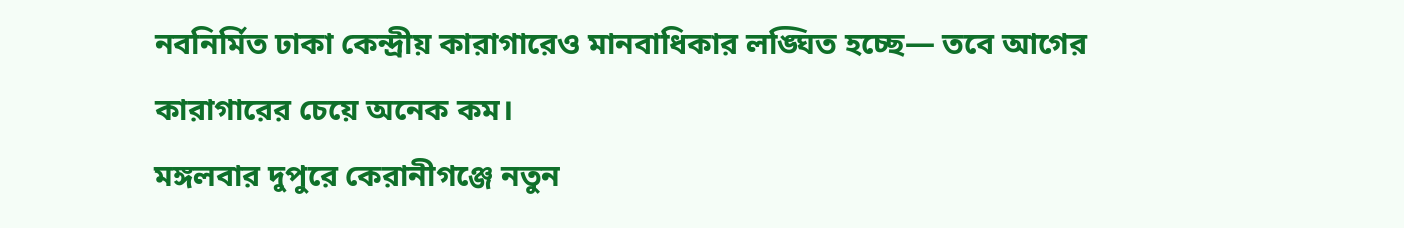নবনির্মিত ঢাকা কেন্দ্রীয় কারাগারেও মানবাধিকার লঙ্ঘিত হচ্ছে— তবে আগের কারাগারের চেয়ে অনেক কম।
মঙ্গলবার দুপুরে কেরানীগঞ্জে নতুন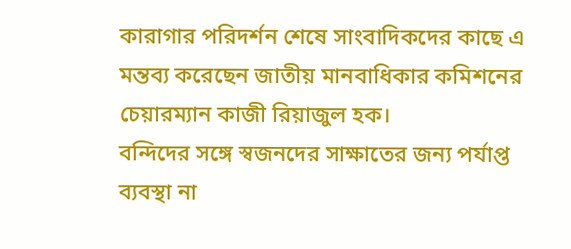কারাগার পরিদর্শন শেষে সাংবাদিকদের কাছে এ মন্তব্য করেছেন জাতীয় মানবাধিকার কমিশনের চেয়ারম্যান কাজী রিয়াজুল হক।
বন্দিদের সঙ্গে স্বজনদের সাক্ষাতের জন্য পর্যাপ্ত ব্যবস্থা না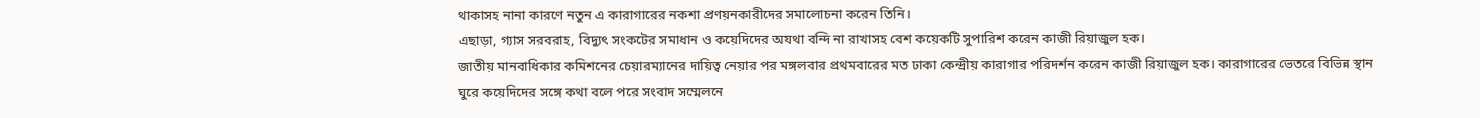থাকাসহ নানা কারণে নতুন এ কারাগারের নকশা প্রণয়নকারীদের সমালোচনা করেন তিনি।
এছাড়া, গ্যাস সরবরাহ, বিদ্যুৎ সংকটের সমাধান ও কয়েদিদের অযথা বন্দি না রাখাসহ বেশ কয়েকটি সুপারিশ করেন কাজী রিয়াজুল হক।
জাতীয় মানবাধিকার কমিশনের চেয়ারম্যানের দায়িত্ব নেয়ার পর মঙ্গলবার প্রথমবারের মত ঢাকা কেন্দ্রীয় কারাগার পরিদর্শন করেন কাজী রিয়াজুল হক। কারাগারের ভেতরে বিভিন্ন স্থান ঘুরে কয়েদিদের সঙ্গে কথা বলে পরে সংবাদ সম্মেলনে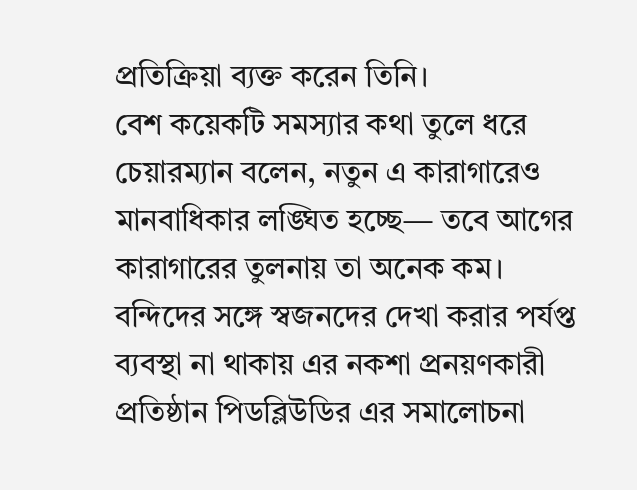প্রতিক্রিয়া ব্যক্ত করেন তিনি।
বেশ কয়েকটি সমস্যার কথা তুলে ধরে চেয়ারম্যান বলেন, নতুন এ কারাগারেও মানবাধিকার লঙ্ঘিত হচ্ছে— তবে আগের কারাগারের তুলনায় তা অনেক কম।
বন্দিদের সঙ্গে স্বজনদের দেখা করার পর্যপ্ত ব্যবস্থা না থাকায় এর নকশা প্রনয়ণকারী প্রতিষ্ঠান পিডব্লিউডির এর সমালোচনা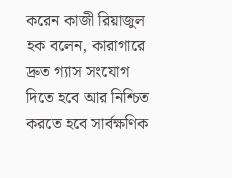করেন কাজী রিয়াজুল হক বলেন, কারাগারে দ্রুত গ্যাস সংযোগ দিতে হবে আর নিশ্চিত করতে হবে সার্বক্ষণিক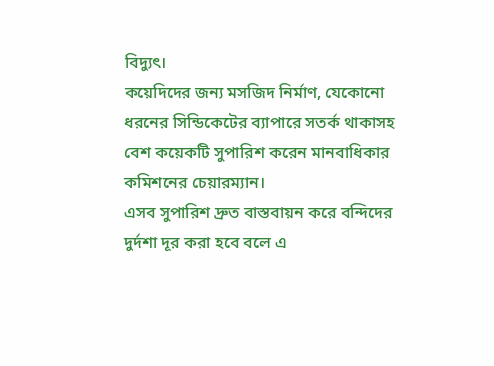বিদ্যুৎ।
কয়েদিদের জন্য মসজিদ নির্মাণ, যেকোনো ধরনের সিন্ডিকেটের ব্যাপারে সতর্ক থাকাসহ বেশ কয়েকটি সুপারিশ করেন মানবাধিকার কমিশনের চেয়ারম্যান।
এসব সুপারিশ দ্রুত বাস্তবায়ন করে বন্দিদের দুর্দশা দূর করা হবে বলে এ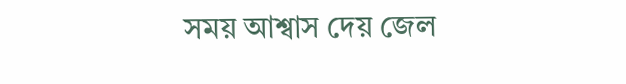সময় আশ্বাস দেয় জেল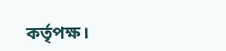কর্তৃপক্ষ।